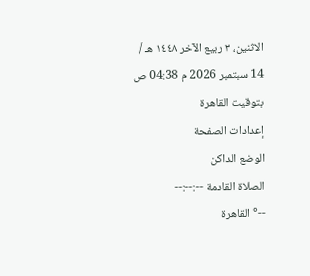الاثنين، ٣ ربيع الآخر ١٤٤٨ هـ / 14 سبتمبر 2026 م 04:38 ص بتوقيت القاهرة
إعدادات الصفحة
الوضع الداكن
الصلاة القادمة --:--:--
--° القاهرة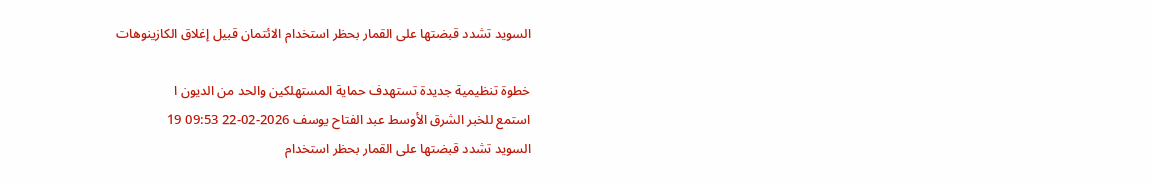السويد تشدد قبضتها على القمار بحظر استخدام الائتمان قبيل إغلاق الكازينوهات

خطوة تنظيمية جديدة تستهدف حماية المستهلكين والحد من الديون ا
استمع للخبر الشرق الأوسط عبد الفتاح يوسف 2026-02-22 09:53 19
السويد تشدد قبضتها على القمار بحظر استخدام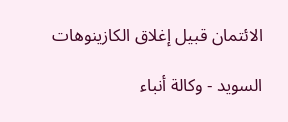الائتمان قبيل إغلاق الكازينوهات

السويد - وكالة أنباء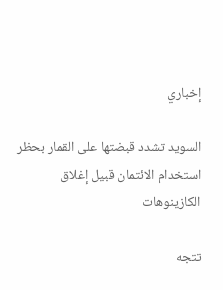إخباري

السويد تشدد قبضتها على القمار بحظر استخدام الائتمان قبيل إغلاق الكازينوهات

تتجه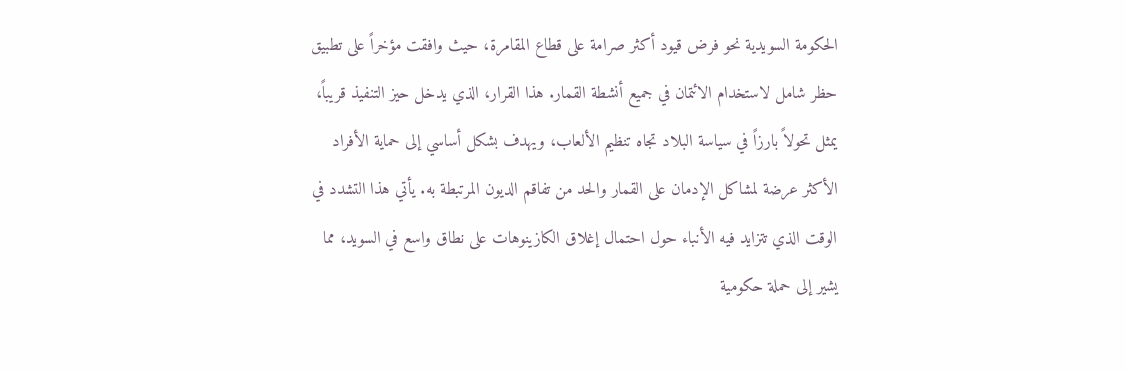الحكومة السويدية نحو فرض قيود أكثر صرامة على قطاع المقامرة، حيث وافقت مؤخراً على تطبيق حظر شامل لاستخدام الائتمان في جميع أنشطة القمار. هذا القرار، الذي يدخل حيز التنفيذ قريباً، يمثل تحولاً بارزاً في سياسة البلاد تجاه تنظيم الألعاب، ويهدف بشكل أساسي إلى حماية الأفراد الأكثر عرضة لمشاكل الإدمان على القمار والحد من تفاقم الديون المرتبطة به. يأتي هذا التشدد في الوقت الذي تتزايد فيه الأنباء حول احتمال إغلاق الكازينوهات على نطاق واسع في السويد، مما يشير إلى حملة حكومية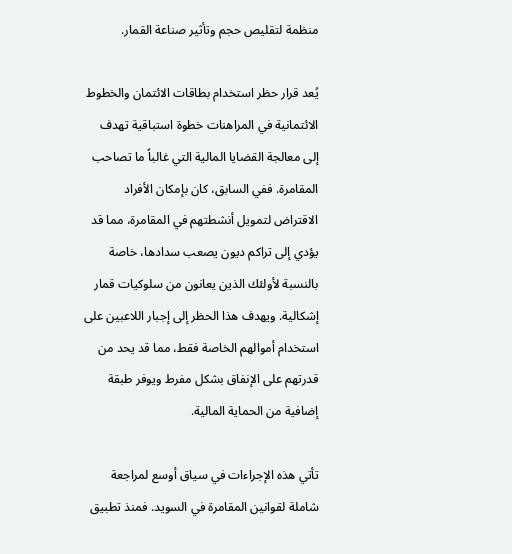منظمة لتقليص حجم وتأثير صناعة القمار.

يُعد قرار حظر استخدام بطاقات الائتمان والخطوط الائتمانية في المراهنات خطوة استباقية تهدف إلى معالجة القضايا المالية التي غالباً ما تصاحب المقامرة. ففي السابق، كان بإمكان الأفراد الاقتراض لتمويل أنشطتهم في المقامرة، مما قد يؤدي إلى تراكم ديون يصعب سدادها، خاصة بالنسبة لأولئك الذين يعانون من سلوكيات قمار إشكالية. ويهدف هذا الحظر إلى إجبار اللاعبين على استخدام أموالهم الخاصة فقط، مما قد يحد من قدرتهم على الإنفاق بشكل مفرط ويوفر طبقة إضافية من الحماية المالية.

تأتي هذه الإجراءات في سياق أوسع لمراجعة شاملة لقوانين المقامرة في السويد. فمنذ تطبيق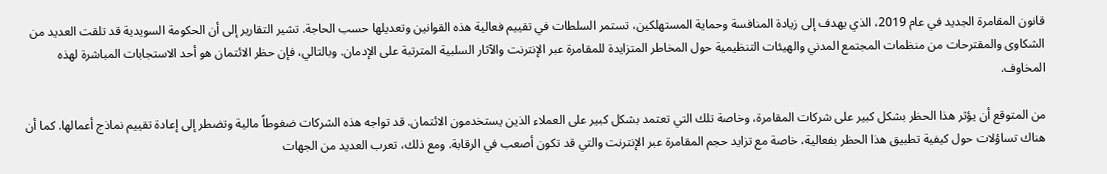قانون المقامرة الجديد في عام 2019، الذي يهدف إلى زيادة المنافسة وحماية المستهلكين، تستمر السلطات في تقييم فعالية هذه القوانين وتعديلها حسب الحاجة. تشير التقارير إلى أن الحكومة السويدية قد تلقت العديد من الشكاوى والمقترحات من منظمات المجتمع المدني والهيئات التنظيمية حول المخاطر المتزايدة للمقامرة عبر الإنترنت والآثار السلبية المترتبة على الإدمان. وبالتالي، فإن حظر الائتمان هو أحد الاستجابات المباشرة لهذه المخاوف.

من المتوقع أن يؤثر هذا الحظر بشكل كبير على شركات المقامرة، وخاصة تلك التي تعتمد بشكل كبير على العملاء الذين يستخدمون الائتمان. قد تواجه هذه الشركات ضغوطاً مالية وتضطر إلى إعادة تقييم نماذج أعمالها. كما أن هناك تساؤلات حول كيفية تطبيق هذا الحظر بفعالية، خاصة مع تزايد حجم المقامرة عبر الإنترنت والتي قد تكون أصعب في الرقابة. ومع ذلك، تعرب العديد من الجهات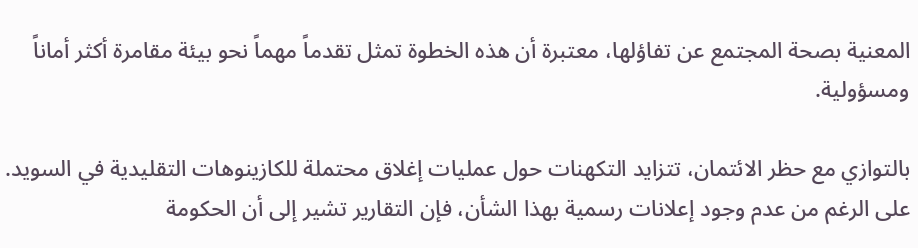المعنية بصحة المجتمع عن تفاؤلها، معتبرة أن هذه الخطوة تمثل تقدماً مهماً نحو بيئة مقامرة أكثر أماناً ومسؤولية.

بالتوازي مع حظر الائتمان، تتزايد التكهنات حول عمليات إغلاق محتملة للكازينوهات التقليدية في السويد. على الرغم من عدم وجود إعلانات رسمية بهذا الشأن، فإن التقارير تشير إلى أن الحكومة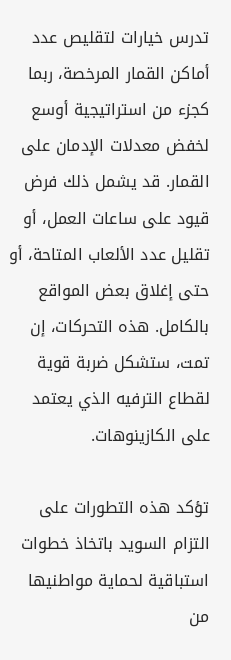تدرس خيارات لتقليص عدد أماكن القمار المرخصة، ربما كجزء من استراتيجية أوسع لخفض معدلات الإدمان على القمار. قد يشمل ذلك فرض قيود على ساعات العمل، أو تقليل عدد الألعاب المتاحة، أو حتى إغلاق بعض المواقع بالكامل. هذه التحركات، إن تمت، ستشكل ضربة قوية لقطاع الترفيه الذي يعتمد على الكازينوهات.

تؤكد هذه التطورات على التزام السويد باتخاذ خطوات استباقية لحماية مواطنيها من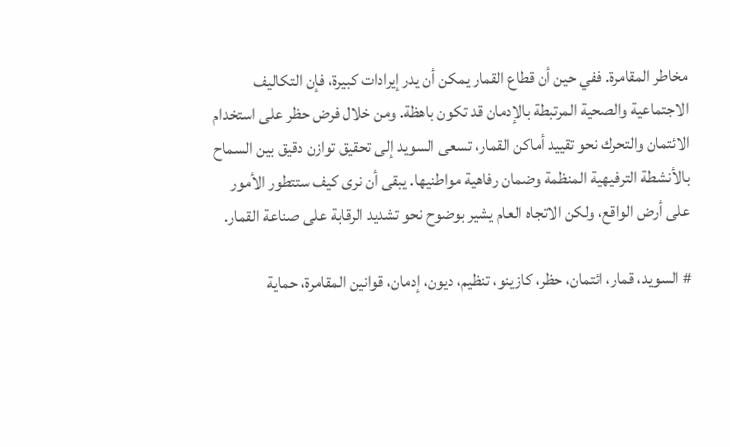مخاطر المقامرة. ففي حين أن قطاع القمار يمكن أن يدر إيرادات كبيرة، فإن التكاليف الاجتماعية والصحية المرتبطة بالإدمان قد تكون باهظة. ومن خلال فرض حظر على استخدام الائتمان والتحرك نحو تقييد أماكن القمار، تسعى السويد إلى تحقيق توازن دقيق بين السماح بالأنشطة الترفيهية المنظمة وضمان رفاهية مواطنيها. يبقى أن نرى كيف ستتطور الأمور على أرض الواقع، ولكن الاتجاه العام يشير بوضوح نحو تشديد الرقابة على صناعة القمار.

# السويد، قمار، ائتمان، حظر، كازينو، تنظيم، ديون، إدمان، قوانين المقامرة، حماية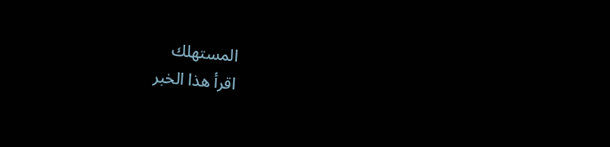المستهلك
اقرأ هذا الخبر